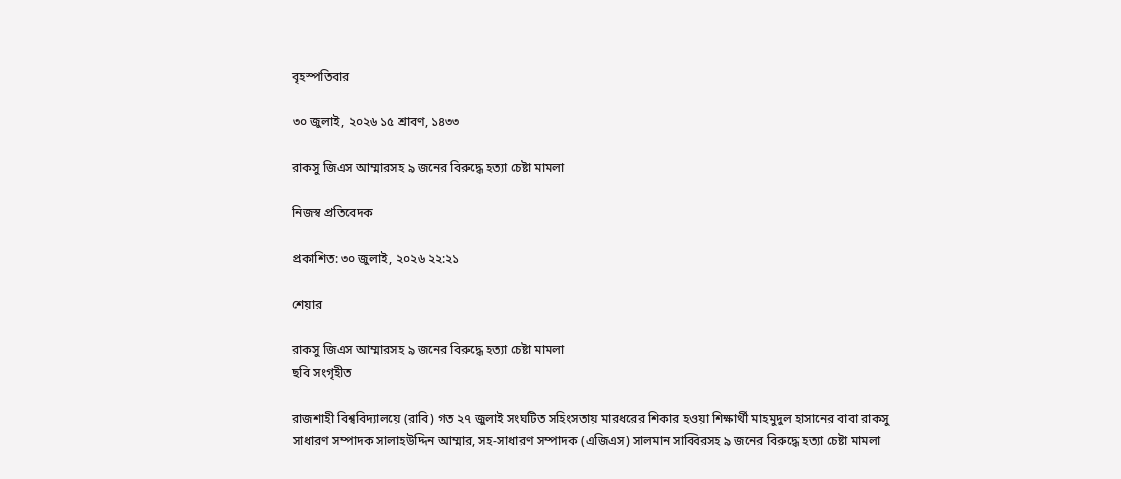বৃহস্পতিবার

৩০ জুলাই, ২০২৬ ১৫ শ্রাবণ, ১৪৩৩

রাকসু জিএস আম্মারসহ ৯ জনের বিরুদ্ধে হত্যা চেষ্টা মামলা

নিজস্ব প্রতিবেদক

প্রকাশিত: ৩০ জুলাই, ২০২৬ ২২:২১

শেয়ার

রাকসু জিএস আম্মারসহ ৯ জনের বিরুদ্ধে হত্যা চেষ্টা মামলা
ছবি সংগৃহীত

রাজশাহী বিশ্ববিদ্যালয়ে (রাবি) গত ২৭ জুলাই সংঘটিত সহিংসতায় মারধরের শিকার হওয়া শিক্ষার্থী মাহমুদুল হাসানের বাবা রাকসু সাধারণ সম্পাদক সালাহউদ্দিন আম্মার, সহ-সাধারণ সম্পাদক (এজিএস) সালমান সাব্বিরসহ ৯ জনের বিরুদ্ধে হত্যা চেষ্টা মামলা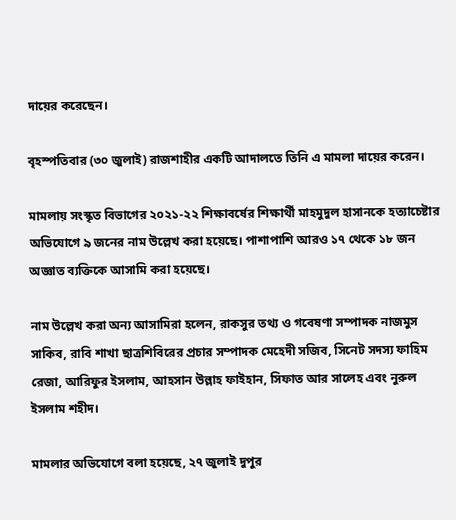দায়ের করেছেন।

বৃহস্পতিবার (৩০ জুলাই) রাজশাহীর একটি আদালতে তিনি এ মামলা দায়ের করেন।

মামলায় সংস্কৃত বিভাগের ২০২১-২২ শিক্ষাবর্ষের শিক্ষার্থী মাহমুদুল হাসানকে হত্যাচেষ্টার অভিযোগে ৯ জনের নাম উল্লেখ করা হয়েছে। পাশাপাশি আরও ১৭ থেকে ১৮ জন অজ্ঞাত ব্যক্তিকে আসামি করা হয়েছে।

নাম উল্লেখ করা অন্য আসামিরা হলেন, রাকসুর তথ্য ও গবেষণা সম্পাদক নাজমুস সাকিব, রাবি শাখা ছাত্রশিবিরের প্রচার সম্পাদক মেহেদী সজিব, সিনেট সদস্য ফাহিম রেজা, আরিফুর ইসলাম, আহসান উল্লাহ ফাইহান, সিফাত আর সালেহ এবং নুরুল ইসলাম শহীদ।

মামলার অভিযোগে বলা হয়েছে, ২৭ জুলাই দুপুর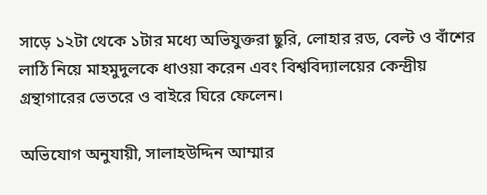সাড়ে ১২টা থেকে ১টার মধ্যে অভিযুক্তরা ছুরি, লোহার রড, বেল্ট ও বাঁশের লাঠি নিয়ে মাহমুদুলকে ধাওয়া করেন এবং বিশ্ববিদ্যালয়ের কেন্দ্রীয় গ্রন্থাগারের ভেতরে ও বাইরে ঘিরে ফেলেন।

অভিযোগ অনুযায়ী, সালাহউদ্দিন আম্মার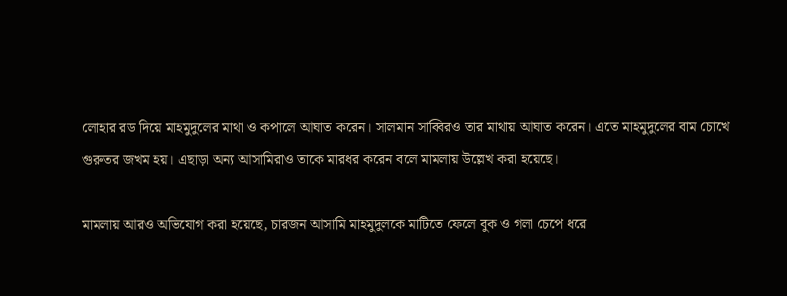লোহার রড দিয়ে মাহমুদুলের মাথা ও কপালে আঘাত করেন। সালমান সাব্বিরও তার মাথায় আঘাত করেন। এতে মাহমুদুলের বাম চোখে গুরুতর জখম হয়। এছাড়া অন্য আসামিরাও তাকে মারধর করেন বলে মামলায় উল্লেখ করা হয়েছে।

মামলায় আরও অভিযোগ করা হয়েছে, চারজন আসামি মাহমুদুলকে মাটিতে ফেলে বুক ও গলা চেপে ধরে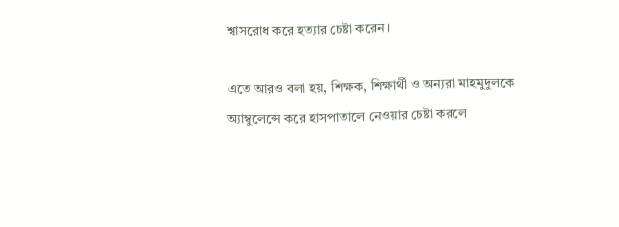শ্বাসরোধ করে হত্যার চেষ্টা করেন।

এতে আরও বলা হয়, শিক্ষক, শিক্ষার্থী ও অন্যরা মাহমুদুলকে অ্যাম্বুলেন্সে করে হাসপাতালে নেওয়ার চেষ্টা করলে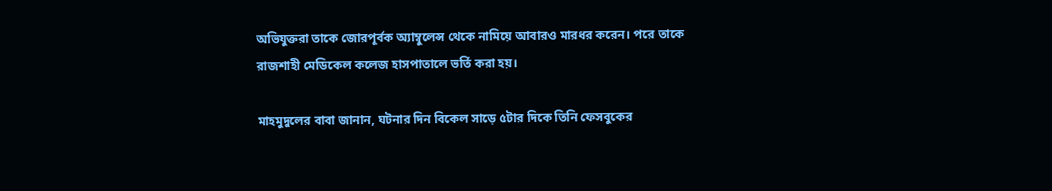অভিযুক্তরা তাকে জোরপূর্বক অ্যাম্বুলেন্স থেকে নামিয়ে আবারও মারধর করেন। পরে তাকে রাজশাহী মেডিকেল কলেজ হাসপাতালে ভর্তি করা হয়।

মাহমুদুলের বাবা জানান, ঘটনার দিন বিকেল সাড়ে ৫টার দিকে তিনি ফেসবুকের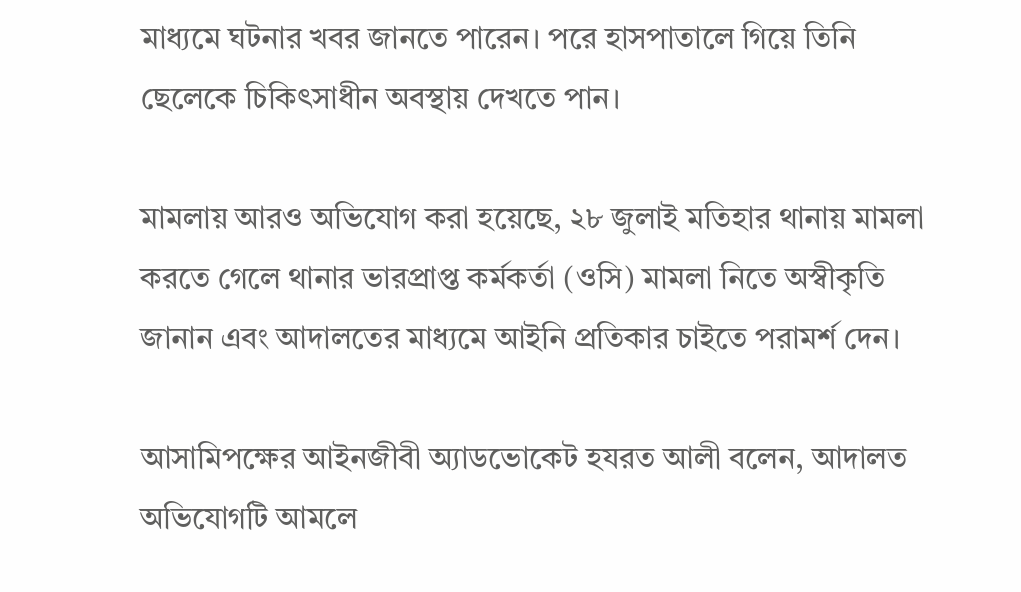মাধ্যমে ঘটনার খবর জানতে পারেন। পরে হাসপাতালে গিয়ে তিনি ছেলেকে চিকিৎসাধীন অবস্থায় দেখতে পান।

মামলায় আরও অভিযোগ করা হয়েছে, ২৮ জুলাই মতিহার থানায় মামলা করতে গেলে থানার ভারপ্রাপ্ত কর্মকর্তা (ওসি) মামলা নিতে অস্বীকৃতি জানান এবং আদালতের মাধ্যমে আইনি প্রতিকার চাইতে পরামর্শ দেন।

আসামিপক্ষের আইনজীবী অ্যাডভোকেট হযরত আলী বলেন, আদালত অভিযোগটি আমলে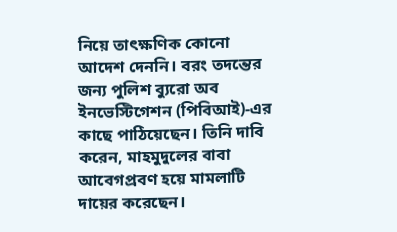নিয়ে তাৎক্ষণিক কোনো আদেশ দেননি। বরং তদন্তের জন্য পুলিশ ব্যুরো অব ইনভেস্টিগেশন (পিবিআই)-এর কাছে পাঠিয়েছেন। তিনি দাবি করেন, মাহমুদুলের বাবা আবেগপ্রবণ হয়ে মামলাটি দায়ের করেছেন।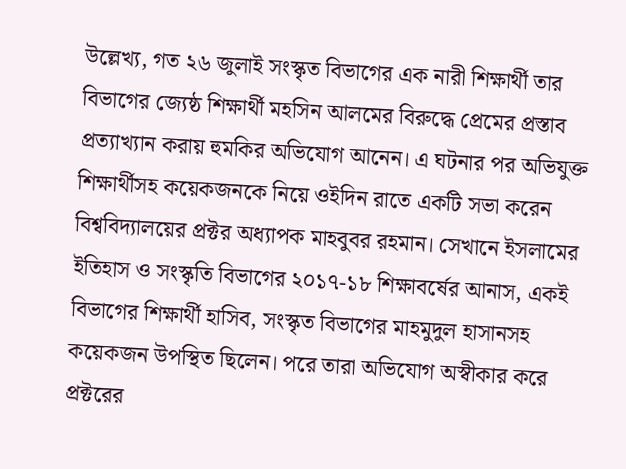উল্লেখ্য, গত ২৬ জুলাই সংস্কৃত বিভাগের এক নারী শিক্ষার্থী তার বিভাগের জ্যেষ্ঠ শিক্ষার্থী মহসিন আলমের বিরুদ্ধে প্রেমের প্রস্তাব প্রত্যাখ্যান করায় হুমকির অভিযোগ আনেন। এ ঘটনার পর অভিযুক্ত শিক্ষার্থীসহ কয়েকজনকে নিয়ে ওইদিন রাতে একটি সভা করেন বিশ্ববিদ্যালয়ের প্রক্টর অধ্যাপক মাহবুবর রহমান। সেখানে ইসলামের ইতিহাস ও সংস্কৃতি বিভাগের ২০১৭-১৮ শিক্ষাবর্ষের আনাস, একই বিভাগের শিক্ষার্থী হাসিব, সংস্কৃত বিভাগের মাহমুদুল হাসানসহ কয়েকজন উপস্থিত ছিলেন। পরে তারা অভিযোগ অস্বীকার করে প্রক্টরের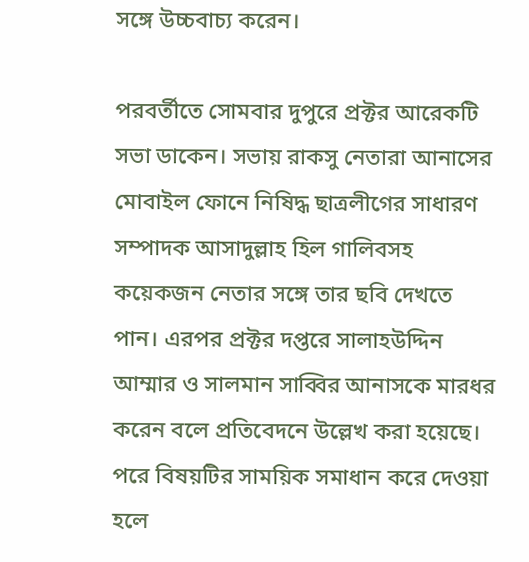সঙ্গে উচ্চবাচ্য করেন।

পরবর্তীতে সোমবার দুপুরে প্রক্টর আরেকটি সভা ডাকেন। সভায় রাকসু নেতারা আনাসের মোবাইল ফোনে নিষিদ্ধ ছাত্রলীগের সাধারণ সম্পাদক আসাদুল্লাহ হিল গালিবসহ কয়েকজন নেতার সঙ্গে তার ছবি দেখতে পান। এরপর প্রক্টর দপ্তরে সালাহউদ্দিন আম্মার ও সালমান সাব্বির আনাসকে মারধর করেন বলে প্রতিবেদনে উল্লেখ করা হয়েছে। পরে বিষয়টির সাময়িক সমাধান করে দেওয়া হলে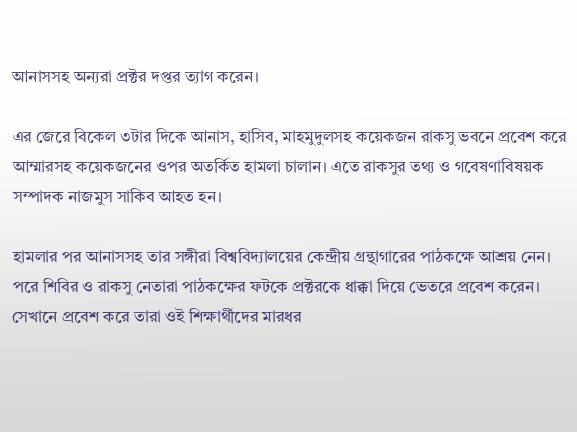আনাসসহ অন্যরা প্রক্টর দপ্তর ত্যাগ করেন।

এর জেরে বিকেল ৩টার দিকে আনাস, হাসিব, মাহমুদুলসহ কয়েকজন রাকসু ভবনে প্রবেশ করে আম্মারসহ কয়েকজনের ওপর অতর্কিত হামলা চালান। এতে রাকসুর তথ্য ও গবেষণাবিষয়ক সম্পাদক নাজমুস সাকিব আহত হন।

হামলার পর আনাসসহ তার সঙ্গীরা বিশ্ববিদ্যালয়ের কেন্দ্রীয় গ্রন্থাগারের পাঠকক্ষে আশ্রয় নেন। পরে শিবির ও রাকসু নেতারা পাঠকক্ষের ফটকে প্রক্টরকে ধাক্কা দিয়ে ভেতরে প্রবেশ করেন। সেখানে প্রবেশ করে তারা ওই শিক্ষার্থীদের মারধর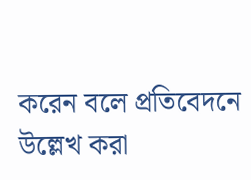করেন বলে প্রতিবেদনে উল্লেখ করা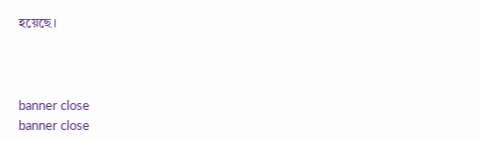হয়েছে।



banner close
banner close